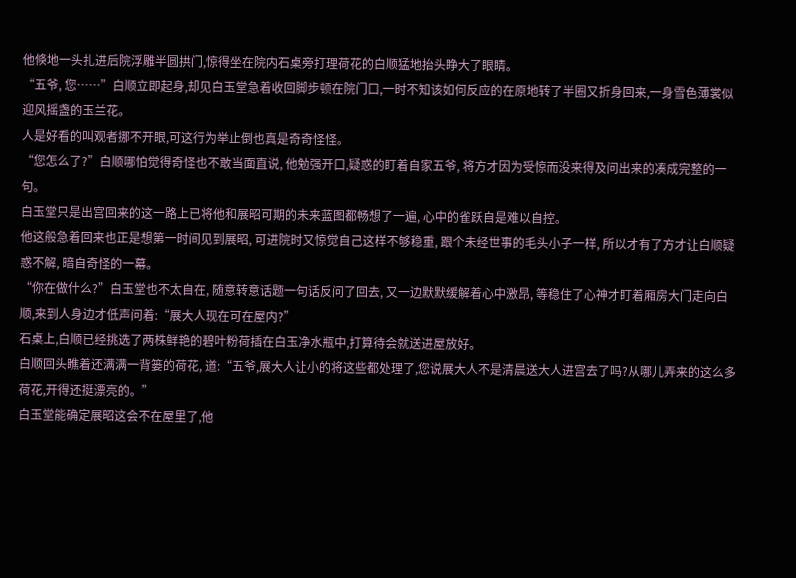他倏地一头扎进后院浮雕半圆拱门,惊得坐在院内石桌旁打理荷花的白顺猛地抬头睁大了眼睛。
“五爷, 您……”白顺立即起身,却见白玉堂急着收回脚步顿在院门口,一时不知该如何反应的在原地转了半圈又折身回来,一身雪色薄裳似迎风摇盏的玉兰花。
人是好看的叫观者挪不开眼,可这行为举止倒也真是奇奇怪怪。
“您怎么了?”白顺哪怕觉得奇怪也不敢当面直说, 他勉强开口,疑惑的盯着自家五爷, 将方才因为受惊而没来得及问出来的凑成完整的一句。
白玉堂只是出宫回来的这一路上已将他和展昭可期的未来蓝图都畅想了一遍, 心中的雀跃自是难以自控。
他这般急着回来也正是想第一时间见到展昭, 可进院时又惊觉自己这样不够稳重, 跟个未经世事的毛头小子一样, 所以才有了方才让白顺疑惑不解, 暗自奇怪的一幕。
“你在做什么?”白玉堂也不太自在, 随意转意话题一句话反问了回去, 又一边默默缓解着心中激昂, 等稳住了心神才盯着厢房大门走向白顺,来到人身边才低声问着:“展大人现在可在屋内?”
石桌上,白顺已经挑选了两株鲜艳的碧叶粉荷插在白玉净水瓶中,打算待会就送进屋放好。
白顺回头瞧着还满满一背篓的荷花, 道:“五爷,展大人让小的将这些都处理了,您说展大人不是清晨送大人进宫去了吗?从哪儿弄来的这么多荷花,开得还挺漂亮的。”
白玉堂能确定展昭这会不在屋里了,他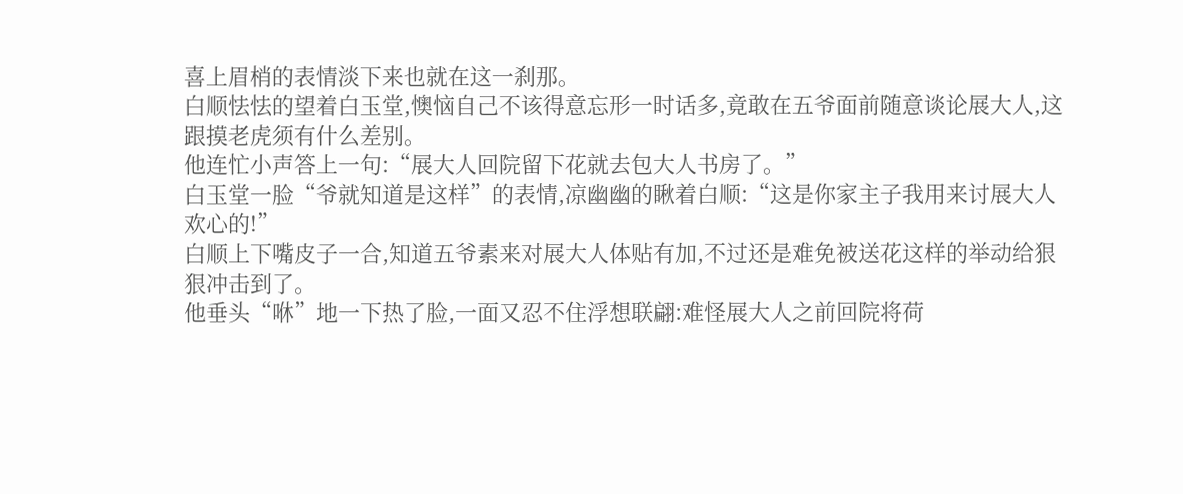喜上眉梢的表情淡下来也就在这一刹那。
白顺怯怯的望着白玉堂,懊恼自己不该得意忘形一时话多,竟敢在五爷面前随意谈论展大人,这跟摸老虎须有什么差别。
他连忙小声答上一句:“展大人回院留下花就去包大人书房了。”
白玉堂一脸“爷就知道是这样”的表情,凉幽幽的瞅着白顺:“这是你家主子我用来讨展大人欢心的!”
白顺上下嘴皮子一合,知道五爷素来对展大人体贴有加,不过还是难免被送花这样的举动给狠狠冲击到了。
他垂头“咻”地一下热了脸,一面又忍不住浮想联翩:难怪展大人之前回院将荷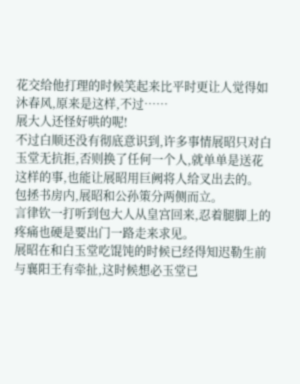花交给他打理的时候笑起来比平时更让人觉得如沐春风,原来是这样,不过……
展大人还怪好哄的呢!
不过白顺还没有彻底意识到,许多事情展昭只对白玉堂无抗拒,否则换了任何一个人,就单单是送花这样的事,也能让展昭用巨阙将人给叉出去的。
包拯书房内,展昭和公孙策分两侧而立。
言律钦一打听到包大人从皇宫回来,忍着腿脚上的疼痛也硬是要出门一路走来求见。
展昭在和白玉堂吃馄饨的时候已经得知迟勒生前与襄阳王有牵扯,这时候想必玉堂已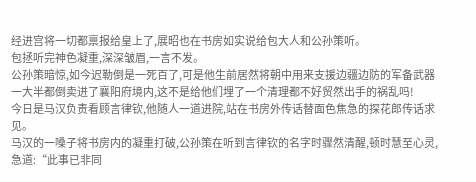经进宫将一切都禀报给皇上了,展昭也在书房如实说给包大人和公孙策听。
包拯听完神色凝重,深深皱眉,一言不发。
公孙策暗惊,如今迟勒倒是一死百了,可是他生前居然将朝中用来支援边疆边防的军备武器一大半都倒卖进了襄阳府境内,这不是给他们埋了一个清理都不好贸然出手的祸乱吗!
今日是马汉负责看顾言律钦,他随人一道进院,站在书房外传话替面色焦急的探花郎传话求见。
马汉的一嗓子将书房内的凝重打破,公孙策在听到言律钦的名字时骤然清醒,顿时慧至心灵,急道:“此事已非同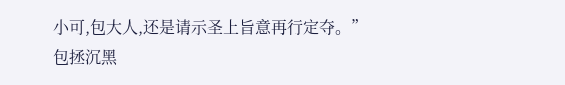小可,包大人,还是请示圣上旨意再行定夺。”
包拯沉黑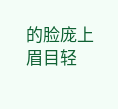的脸庞上眉目轻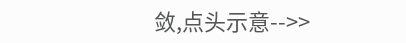敛,点头示意-->>